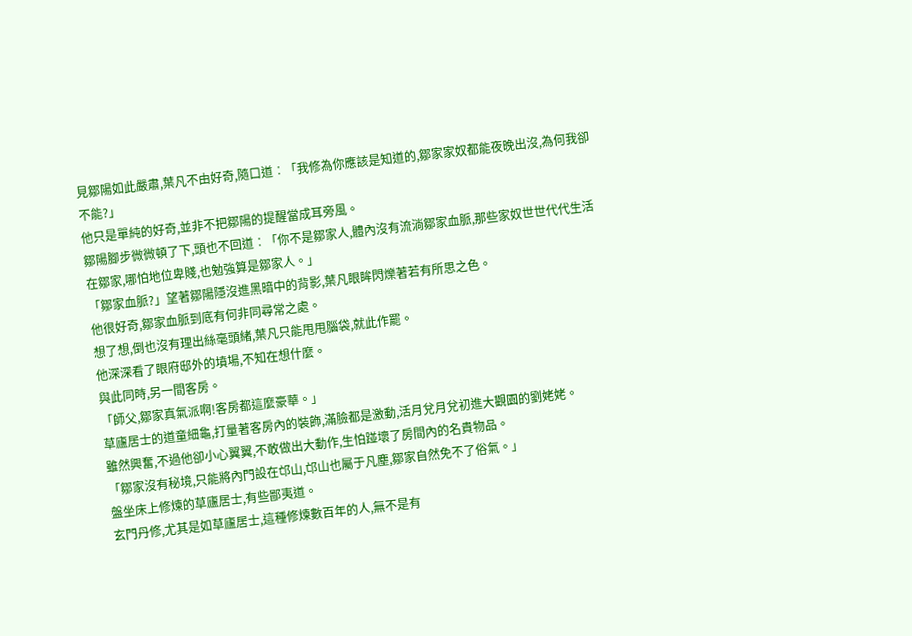見鄒陽如此嚴肅,葉凡不由好奇,隨口道︰「我修為你應該是知道的,鄒家家奴都能夜晚出沒,為何我卻不能?」
他只是單純的好奇,並非不把鄒陽的提醒當成耳旁風。
鄒陽腳步微微頓了下,頭也不回道︰「你不是鄒家人,體內沒有流淌鄒家血脈,那些家奴世世代代生活在鄒家,哪怕地位卑賤,也勉強算是鄒家人。」
「鄒家血脈?」望著鄒陽隱沒進黑暗中的背影,葉凡眼眸閃爍著若有所思之色。
他很好奇,鄒家血脈到底有何非同尋常之處。
想了想,倒也沒有理出絲毫頭緒,葉凡只能甩甩腦袋,就此作罷。
他深深看了眼府邸外的墳場,不知在想什麼。
與此同時,另一間客房。
「師父,鄒家真氣派啊!客房都這麼豪華。」
草廬居士的道童細龜,打量著客房內的裝飾,滿臉都是激動,活月兌月兌初進大觀園的劉姥姥。
雖然興奮,不過他卻小心翼翼,不敢做出大動作,生怕踫壞了房間內的名貴物品。
「鄒家沒有秘境,只能將內門設在邙山,邙山也屬于凡塵,鄒家自然免不了俗氣。」
盤坐床上修煉的草廬居士,有些鄙夷道。
玄門丹修,尤其是如草廬居士,這種修煉數百年的人,無不是有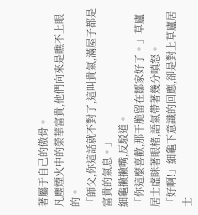著屬于自己的傲骨。
凡塵煙火中的榮華富貴,他們向來是瞧不上眼的。
「師父,你這話就不對了,這叫貴氣,滿屋子都是富貴的氣息。」
細龜撇撇嘴,反駁道。
「你這麼喜歡,那干脆留在鄒家好了。」草廬居士虛眯著眼楮,語氣帶著幾分嗔怒。
「好啊!」細龜下意識的回應,卻是對上草廬居士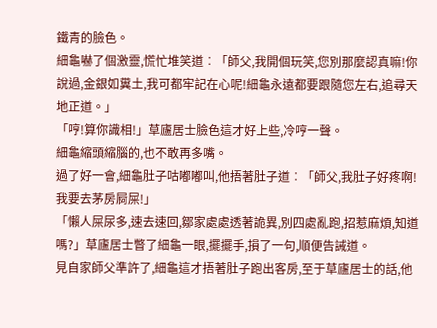鐵青的臉色。
細龜嚇了個激靈,慌忙堆笑道︰「師父,我開個玩笑,您別那麼認真嘛!你說過,金銀如糞土,我可都牢記在心呢!細龜永遠都要跟隨您左右,追尋天地正道。」
「哼!算你識相!」草廬居士臉色這才好上些,冷哼一聲。
細龜縮頭縮腦的,也不敢再多嘴。
過了好一會,細龜肚子咕嘟嘟叫,他捂著肚子道︰「師父,我肚子好疼啊!我要去茅房屙屎!」
「懶人屎尿多,速去速回,鄒家處處透著詭異,別四處亂跑,招惹麻煩,知道嗎?」草廬居士瞥了細龜一眼,擺擺手,損了一句,順便告誡道。
見自家師父準許了,細龜這才捂著肚子跑出客房,至于草廬居士的話,他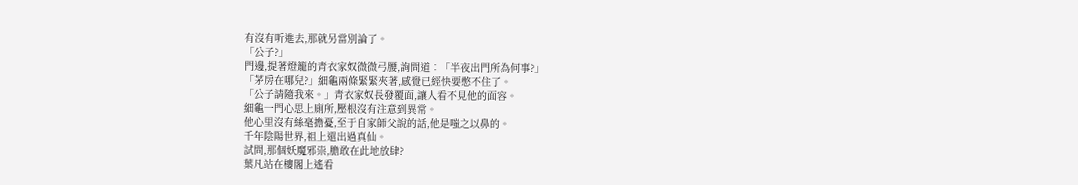有沒有听進去,那就另當別論了。
「公子?」
門邊,提著燈籠的青衣家奴微微弓腰,詢問道︰「半夜出門所為何事?」
「茅房在哪兒?」細龜兩條緊緊夾著,感覺已經快要憋不住了。
「公子請隨我來。」青衣家奴長發覆面,讓人看不見他的面容。
細龜一門心思上廁所,壓根沒有注意到異常。
他心里沒有絲毫擔憂,至于自家師父說的話,他是嗤之以鼻的。
千年陰陽世界,祖上還出過真仙。
試問,那個妖魔邪祟,膽敢在此地放肆?
葉凡站在樓閣上遙看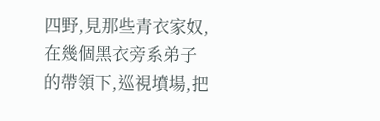四野,見那些青衣家奴,在幾個黑衣旁系弟子的帶領下,巡視墳場,把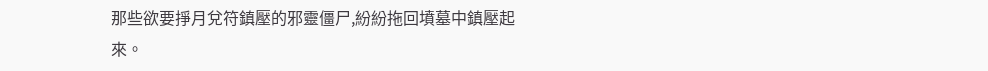那些欲要掙月兌符鎮壓的邪靈僵尸,紛紛拖回墳墓中鎮壓起來。